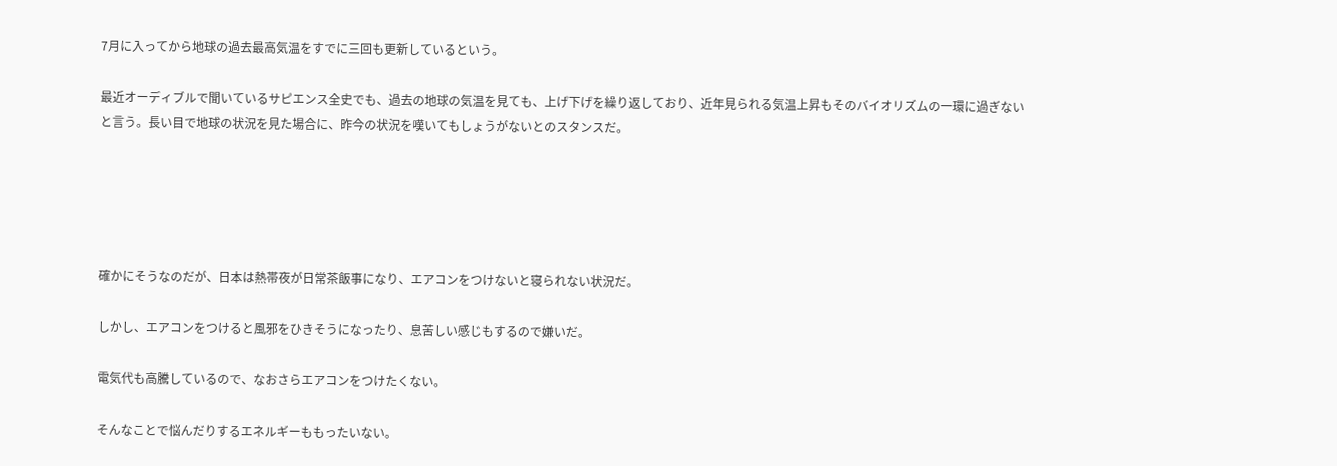7月に入ってから地球の過去最高気温をすでに三回も更新しているという。

最近オーディブルで聞いているサピエンス全史でも、過去の地球の気温を見ても、上げ下げを繰り返しており、近年見られる気温上昇もそのバイオリズムの一環に過ぎないと言う。長い目で地球の状況を見た場合に、昨今の状況を嘆いてもしょうがないとのスタンスだ。





確かにそうなのだが、日本は熱帯夜が日常茶飯事になり、エアコンをつけないと寝られない状況だ。

しかし、エアコンをつけると風邪をひきそうになったり、息苦しい感じもするので嫌いだ。

電気代も高騰しているので、なおさらエアコンをつけたくない。

そんなことで悩んだりするエネルギーももったいない。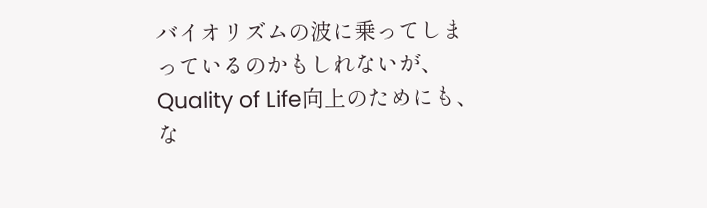バイオリズムの波に乗ってしまっているのかもしれないが、Quality of Life向上のためにも、な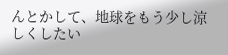んとかして、地球をもう少し涼しくしたい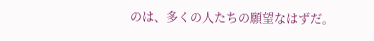のは、多くの人たちの願望なはずだ。